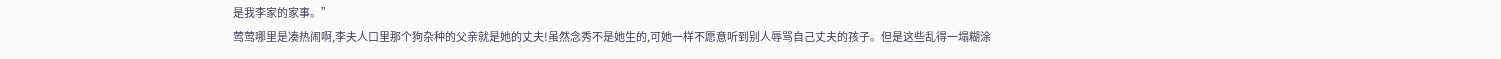是我李家的家事。”
莺莺哪里是凑热闹啊,李夫人口里那个狗杂种的父亲就是她的丈夫!虽然念秀不是她生的,可她一样不愿意听到别人辱骂自己丈夫的孩子。但是这些乱得一塌糊涂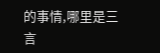的事情,哪里是三言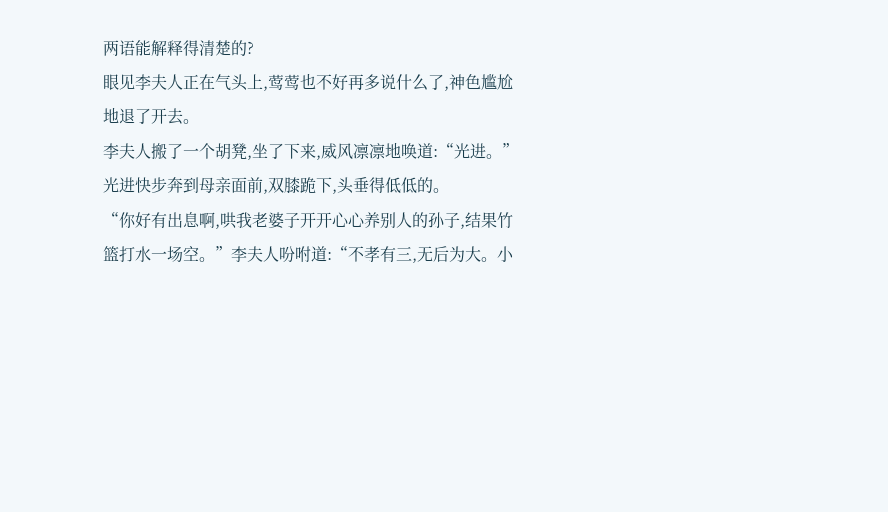两语能解释得清楚的?
眼见李夫人正在气头上,莺莺也不好再多说什么了,神色尴尬地退了开去。
李夫人搬了一个胡凳,坐了下来,威风凛凛地唤道:“光进。”
光进快步奔到母亲面前,双膝跪下,头垂得低低的。
“你好有出息啊,哄我老婆子开开心心养别人的孙子,结果竹篮打水一场空。”李夫人吩咐道:“不孝有三,无后为大。小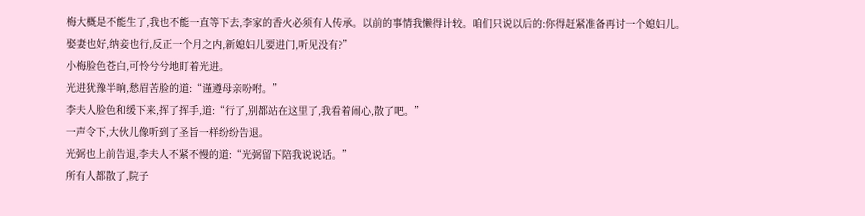梅大概是不能生了,我也不能一直等下去,李家的香火必须有人传承。以前的事情我懒得计较。咱们只说以后的:你得赶紧准备再讨一个媳妇儿。娶妻也好,纳妾也行,反正一个月之内,新媳妇儿要进门,听见没有?”
小梅脸色苍白,可怜兮兮地盯着光进。
光进犹豫半晌,愁眉苦脸的道:“谨遵母亲吩咐。”
李夫人脸色和缓下来,挥了挥手,道:“行了,别都站在这里了,我看着闹心,散了吧。”
一声令下,大伙儿像听到了圣旨一样纷纷告退。
光弼也上前告退,李夫人不紧不慢的道:“光弼留下陪我说说话。”
所有人都散了,院子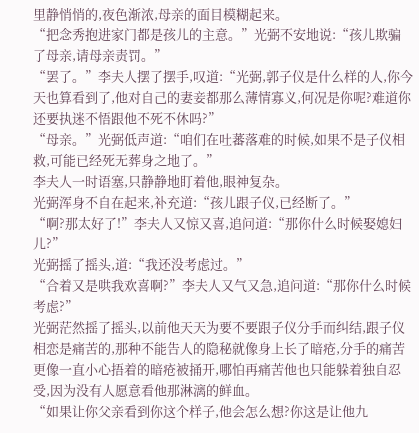里静悄悄的,夜色渐浓,母亲的面目模糊起来。
“把念秀抱进家门都是孩儿的主意。”光弼不安地说:“孩儿欺骗了母亲,请母亲责罚。”
“罢了。”李夫人摆了摆手,叹道:“光弼,郭子仪是什么样的人,你今天也算看到了,他对自己的妻妾都那么薄情寡义,何况是你呢?难道你还要执迷不悟跟他不死不休吗?”
“母亲。”光弼低声道:“咱们在吐蕃落难的时候,如果不是子仪相救,可能已经死无葬身之地了。”
李夫人一时语塞,只静静地盯着他,眼神复杂。
光弼浑身不自在起来,补充道:“孩儿跟子仪,已经断了。”
“啊?那太好了!”李夫人又惊又喜,追问道:“那你什么时候娶媳妇儿?”
光弼摇了摇头,道:“我还没考虑过。”
“合着又是哄我欢喜啊?”李夫人又气又急,追问道:“那你什么时候考虑?”
光弼茫然摇了摇头,以前他天天为要不要跟子仪分手而纠结,跟子仪相恋是痛苦的,那种不能告人的隐秘就像身上长了暗疮,分手的痛苦更像一直小心捂着的暗疮被捅开,哪怕再痛苦他也只能躲着独自忍受,因为没有人愿意看他那淋漓的鲜血。
“如果让你父亲看到你这个样子,他会怎么想?你这是让他九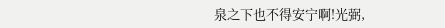泉之下也不得安宁啊!光弼,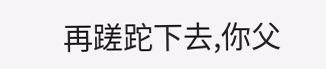再蹉跎下去,你父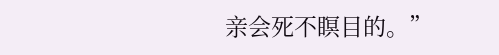亲会死不瞑目的。”